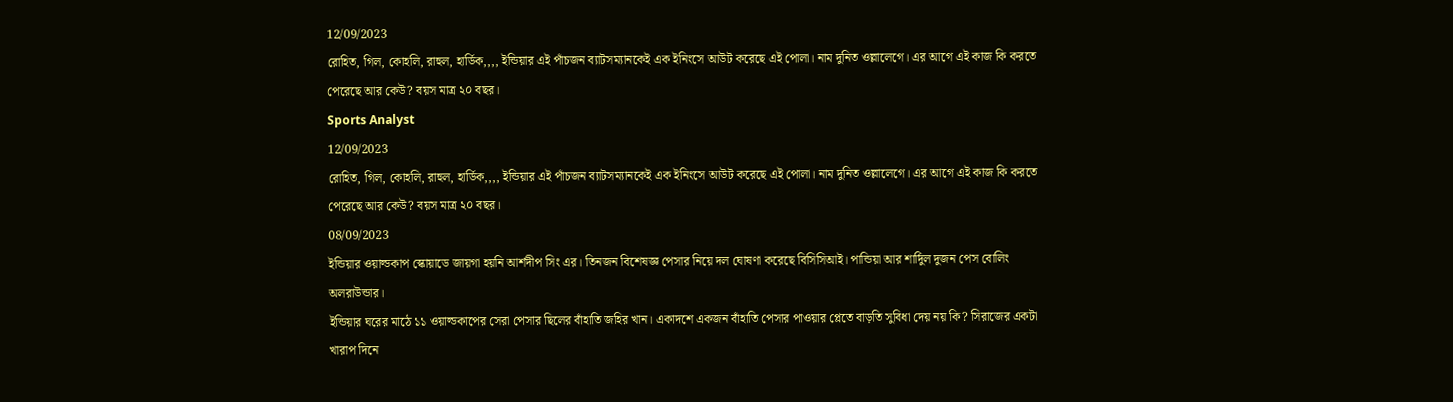12/09/2023
রোহিত, গিল, কোহলি, রাহুল, হার্ডিক,,,, ইন্ডিয়ার এই পাঁচজন ব্যাটসম্যানকেই এক ইনিংসে আউট করেছে এই পোলা। নাম দুনিত ওল্লালেগে। এর আগে এই কাজ কি করতে পেরেছে আর কেউ? বয়স মাত্র ২০ বছর।
Sports Analyst
12/09/2023
রোহিত, গিল, কোহলি, রাহুল, হার্ডিক,,,, ইন্ডিয়ার এই পাঁচজন ব্যাটসম্যানকেই এক ইনিংসে আউট করেছে এই পোলা। নাম দুনিত ওল্লালেগে। এর আগে এই কাজ কি করতে পেরেছে আর কেউ? বয়স মাত্র ২০ বছর।
08/09/2023
ইন্ডিয়ার ওয়াল্ডকাপ স্কোয়াডে জায়গা হয়নি আর্শদীপ সিং এর। তিনজন বিশেষজ্ঞ পেসার নিয়ে দল ঘোষণা করেছে বিসিসিআই। পান্ডিয়া আর শার্দিুল দুজন পেস বোলিং অলরাউন্ডার।
ইন্ডিয়ার ঘরের মাঠে ১১ ওয়াল্ডকাপের সেরা পেসার ছিলের বাঁহাতি জহির খান। একাদশে একজন বাঁহাতি পেসার পাওয়ার প্লেতে বাড়তি সুবিধা দেয় নয় কি? সিরাজের একটা খারাপ দিনে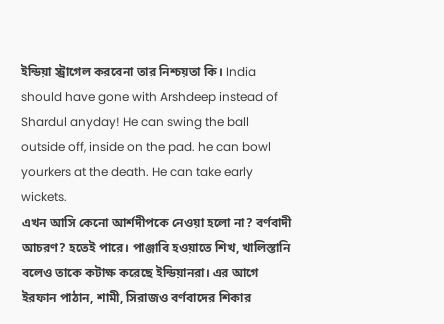ইন্ডিয়া স্ট্রাগেল করবেনা তার নিশ্চয়তা কি। India should have gone with Arshdeep instead of Shardul anyday! He can swing the ball outside off, inside on the pad. he can bowl yourkers at the death. He can take early wickets.
এখন আসি কেনো আর্শদীপকে নেওয়া হলো না? বর্ণবাদী আচরণ? হতেই পারে। পাঞ্জাবি হওয়াতে শিখ, খালিস্তানি বলেও তাকে কটাক্ষ করেছে ইন্ডিয়ানরা। এর আগে ইরফান পাঠান, শামী, সিরাজও বর্ণবাদের শিকার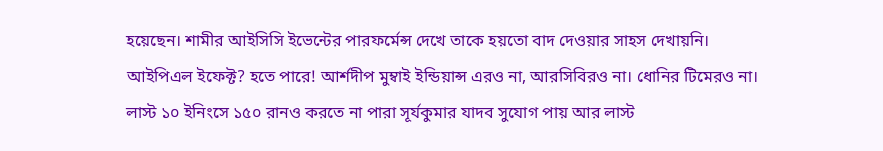হয়েছেন। শামীর আইসিসি ইভেন্টের পারফর্মেন্স দেখে তাকে হয়তো বাদ দেওয়ার সাহস দেখায়নি।
আইপিএল ইফেক্ট? হতে পারে! আর্শদীপ মুম্বাই ইন্ডিয়ান্স এরও না, আরসিবিরও না। ধোনির টিমেরও না।
লাস্ট ১০ ইনিংসে ১৫০ রানও করতে না পারা সূর্যকুমার যাদব সুযোগ পায় আর লাস্ট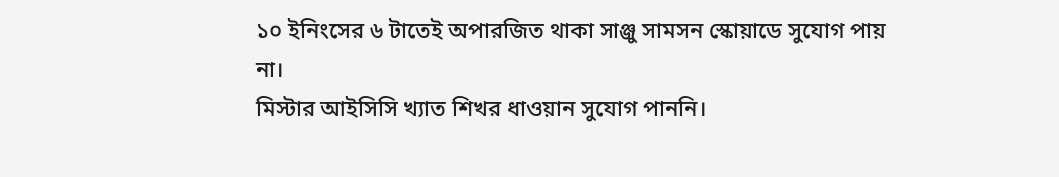১০ ইনিংসের ৬ টাতেই অপারজিত থাকা সাঞ্জু সামসন স্কোয়াডে সুযোগ পায় না।
মিস্টার আইসিসি খ্যাত শিখর ধাওয়ান সুযোগ পাননি।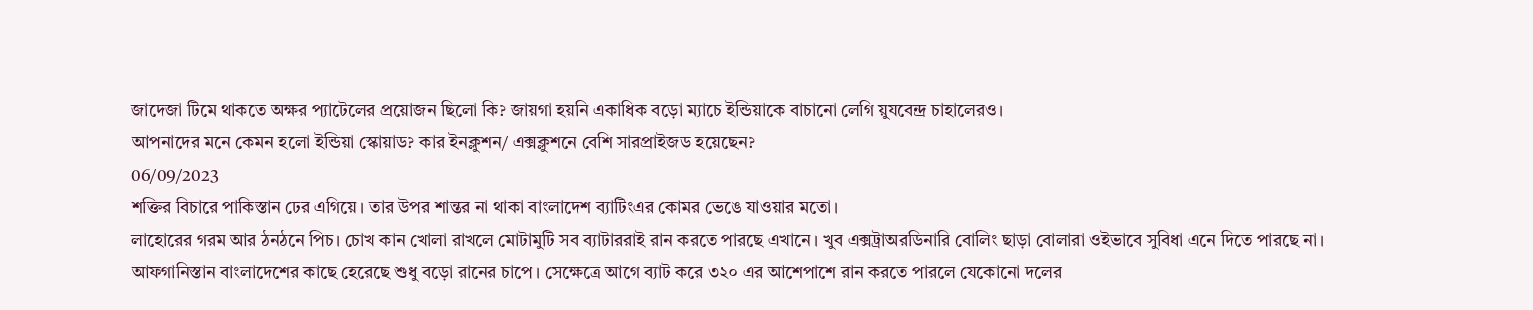জাদেজা টিমে থাকতে অক্ষর প্যাটেলের প্রয়োজন ছিলো কি? জায়গা হয়নি একাধিক বড়ো ম্যাচে ইন্ডিয়াকে বাচানো লেগি য়ুযবেন্দ্র চাহালেরও।
আপনাদের মনে কেমন হলো ইন্ডিয়া স্কোয়াড? কার ইনক্লুশন/ এক্সক্লুশনে বেশি সারপ্রাইজড হয়েছেন?
06/09/2023
শক্তির বিচারে পাকিস্তান ঢের এগিয়ে। তার উপর শান্তর না থাকা বাংলাদেশ ব্যাটিংএর কোমর ভেঙে যাওয়ার মতো।
লাহোরের গরম আর ঠনঠনে পিচ। চোখ কান খোলা রাখলে মোটামুটি সব ব্যাটাররাই রান করতে পারছে এখানে। খুব এক্সট্রাঅরডিনারি বোলিং ছাড়া বোলারা ওইভাবে সুবিধা এনে দিতে পারছে না।
আফগানিস্তান বাংলাদেশের কাছে হেরেছে শুধু বড়ো রানের চাপে। সেক্ষেত্রে আগে ব্যাট করে ৩২০ এর আশেপাশে রান করতে পারলে যেকোনো দলের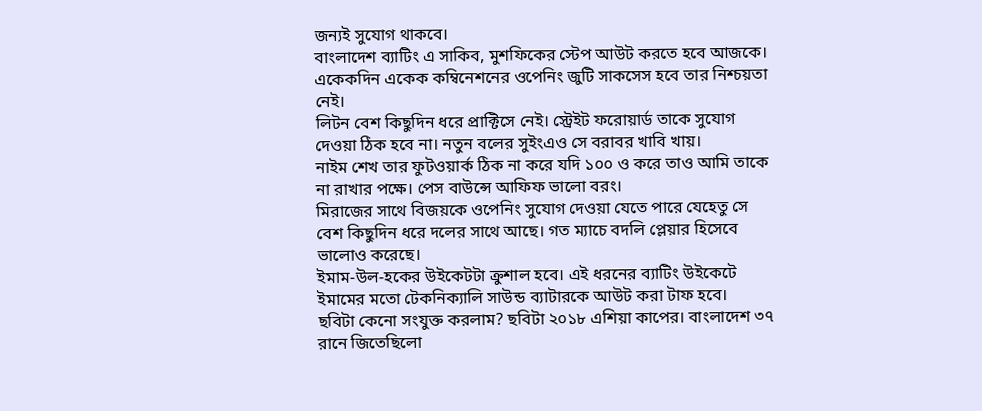জন্যই সুযোগ থাকবে।
বাংলাদেশ ব্যাটিং এ সাকিব, মুশফিকের স্টেপ আউট করতে হবে আজকে। একেকদিন একেক কম্বিনেশনের ওপেনিং জুটি সাকসেস হবে তার নিশ্চয়তা নেই।
লিটন বেশ কিছুদিন ধরে প্রাক্টিসে নেই। স্ট্রেইট ফরোয়ার্ড তাকে সুযোগ দেওয়া ঠিক হবে না। নতুন বলের সুইংএও সে বরাবর খাবি খায়।
নাইম শেখ তার ফুটওয়ার্ক ঠিক না করে যদি ১০০ ও করে তাও আমি তাকে না রাখার পক্ষে। পেস বাউন্সে আফিফ ভালো বরং।
মিরাজের সাথে বিজয়কে ওপেনিং সুযোগ দেওয়া যেতে পারে যেহেতু সে বেশ কিছুদিন ধরে দলের সাথে আছে। গত ম্যাচে বদলি প্লেয়ার হিসেবে ভালোও করেছে।
ইমাম-উল-হকের উইকেটটা ক্রুশাল হবে। এই ধরনের ব্যাটিং উইকেটে ইমামের মতো টেকনিক্যালি সাউন্ড ব্যাটারকে আউট করা টাফ হবে।
ছবিটা কেনো সংযুক্ত করলাম? ছবিটা ২০১৮ এশিয়া কাপের। বাংলাদেশ ৩৭ রানে জিতেছিলো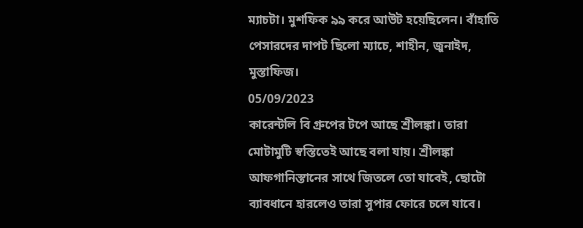ম্যাচটা। মুশফিক ৯৯ করে আউট হয়েছিলেন। বাঁহাতি পেসারদের দাপট ছিলো ম্যাচে, শাহীন, জুনাইদ, মুস্তাফিজ।
05/09/2023
কারেন্টলি বি গ্রুপের টপে আছে শ্রীলঙ্কা। তারা মোটামুটি স্বস্তিতেই আছে বলা যায়। শ্রীলঙ্কা আফগানিস্তানের সাথে জিতলে তো যাবেই, ছোটো ব্যাবধানে হারলেও তারা সুপার ফোরে চলে যাবে।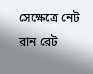সেক্ষেত্রে নেট রান রেট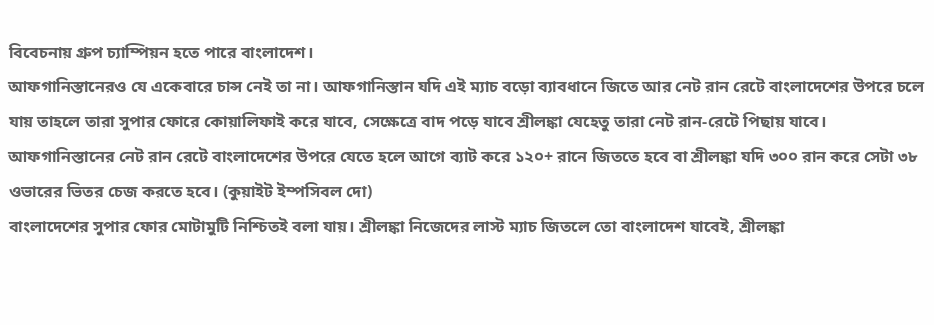বিবেচনায় গ্রুপ চ্যাম্পিয়ন হতে পারে বাংলাদেশ।
আফগানিস্তানেরও যে একেবারে চান্স নেই তা না। আফগানিস্তান যদি এই ম্যাচ বড়ো ব্যাবধানে জিতে আর নেট রান রেটে বাংলাদেশের উপরে চলে যায় তাহলে তারা সুপার ফোরে কোয়ালিফাই করে যাবে, সেক্ষেত্রে বাদ পড়ে যাবে শ্রীলঙ্কা যেহেতু তারা নেট রান-রেটে পিছায় যাবে।
আফগানিস্তানের নেট রান রেটে বাংলাদেশের উপরে যেতে হলে আগে ব্যাট করে ১২০+ রানে জিততে হবে বা শ্রীলঙ্কা যদি ৩০০ রান করে সেটা ৩৮ ওভারের ভিতর চেজ করতে হবে। (কুয়াইট ইম্পসিবল দো)
বাংলাদেশের সুপার ফোর মোটামুটি নিশ্চিতই বলা যায়। শ্রীলঙ্কা নিজেদের লাস্ট ম্যাচ জিতলে তো বাংলাদেশ যাবেই, শ্রীলঙ্কা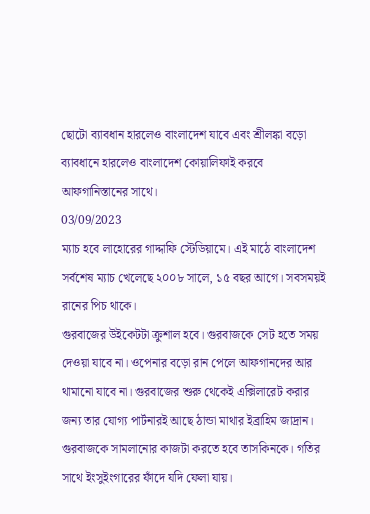ছোটো ব্যাবধান হারলেও বাংলাদেশ যাবে এবং শ্রীলঙ্কা বড়ো ব্যাবধানে হারলেও বাংলাদেশ কোয়ালিফাই করবে আফগানিস্তানের সাথে।
03/09/2023
ম্যাচ হবে লাহোরের গাদ্দাফি স্টেডিয়ামে। এই মাঠে বাংলাদেশ সর্বশেষ ম্যাচ খেলেছে ২০০৮ সালে, ১৫ বছর আগে। সবসময়ই রানের পিচ থাকে।
গুরবাজের উইকেটটা ক্রুশাল হবে। গুরবাজকে সেট হতে সময় দেওয়া যাবে না। ওপেনার বড়ো রান পেলে আফগানদের আর থামানো যাবে না। গুরবাজের শুরু থেকেই এক্সিলারেট করার জন্য তার যোগ্য পার্টনারই আছে ঠান্ডা মাথার ইব্রাহিম জাদ্রান।
গুরবাজকে সামলানোর কাজটা করতে হবে তাসকিনকে। গতির সাথে ইংসুইংগারের ফাঁদে যদি ফেলা যায়।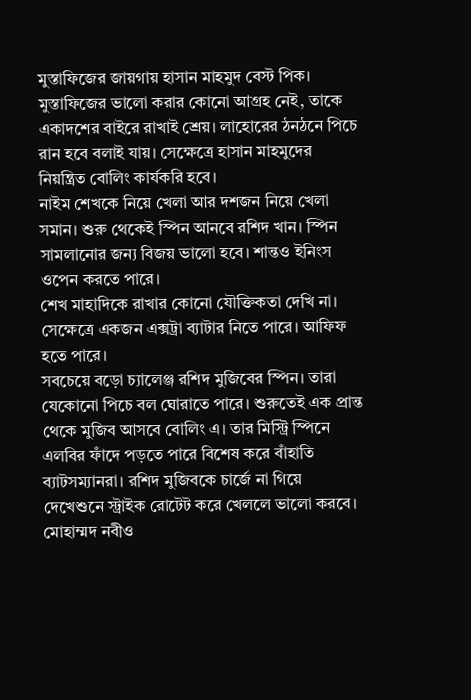মুস্তাফিজের জায়গায় হাসান মাহমুদ বেস্ট পিক। মুস্তাফিজের ভালো করার কোনো আগ্রহ নেই, তাকে একাদশের বাইরে রাখাই শ্রেয়। লাহোরের ঠনঠনে পিচে রান হবে বলাই যায়। সেক্ষেত্রে হাসান মাহমুদের নিয়ন্ত্রিত বোলিং কার্যকরি হবে।
নাইম শেখকে নিয়ে খেলা আর দশজন নিয়ে খেলা সমান। শুরু থেকেই স্পিন আনবে রশিদ খান। স্পিন সামলানোর জন্য বিজয় ভালো হবে। শান্তও ইনিংস ওপেন করতে পারে।
শেখ মাহাদিকে রাখার কোনো যৌক্তিকতা দেখি না। সেক্ষেত্রে একজন এক্সট্রা ব্যাটার নিতে পারে। আফিফ হতে পারে।
সবচেয়ে বড়ো চ্যালেঞ্জ রশিদ মুজিবের স্পিন। তারা যেকোনো পিচে বল ঘোরাতে পারে। শুরুতেই এক প্রান্ত থেকে মুজিব আসবে বোলিং এ। তার মিস্ট্রি স্পিনে এলবির ফাঁদে পড়তে পারে বিশেষ করে বাঁহাতি ব্যাটসম্যানরা। রশিদ মুজিবকে চার্জে না গিয়ে দেখেশুনে স্ট্রাইক রোটেট করে খেললে ভালো করবে। মোহাম্মদ নবীও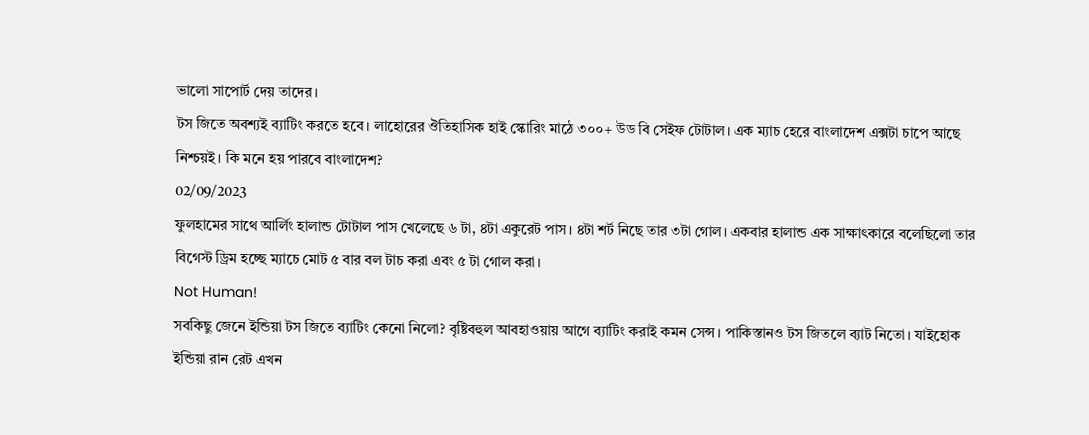ভালো সাপোর্ট দেয় তাদের।
টস জিতে অবশ্যই ব্যাটিং করতে হবে। লাহোরের ঔতিহাসিক হাই স্কোরিং মাঠে ৩০০+ উড বি সেইফ টোটাল। এক ম্যাচ হেরে বাংলাদেশ এক্সটা চাপে আছে নিশ্চয়ই। কি মনে হয় পারবে বাংলাদেশ?
02/09/2023
ফুলহামের সাথে আর্লিং হালান্ড টোটাল পাস খেলেছে ৬ টা, ৪টা একুরেট পাস। ৪টা শর্ট নিছে তার ৩টা গোল। একবার হালান্ড এক সাক্ষাৎকারে বলেছিলো তার বিগেস্ট ড্রিম হচ্ছে ম্যাচে মোট ৫ বার বল টাচ করা এবং ৫ টা গোল করা।
Not Human!
সবকিছু জেনে ইন্ডিয়া টস জিতে ব্যাটিং কেনো নিলো? বৃষ্টিবহুল আবহাওয়ায় আগে ব্যাটিং করাই কমন সেন্স। পাকিস্তানও টস জিতলে ব্যাট নিতো। যাইহোক ইন্ডিয়া রান রেট এখন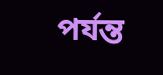পর্যন্ত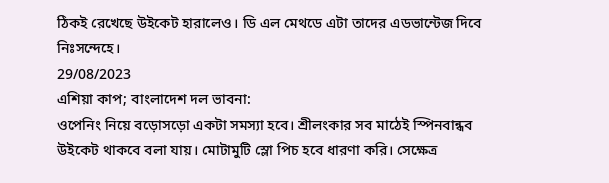ঠিকই রেখেছে উইকেট হারালেও। ডি এল মেথডে এটা তাদের এডভান্টেজ দিবে নিঃসন্দেহে।
29/08/2023
এশিয়া কাপ; বাংলাদেশ দল ভাবনা:
ওপেনিং নিয়ে বড়োসড়ো একটা সমস্যা হবে। শ্রীলংকার সব মাঠেই স্পিনবান্ধব উইকেট থাকবে বলা যায়। মোটামুটি স্লো পিচ হবে ধারণা করি। সেক্ষেত্র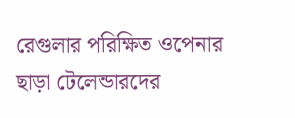রেগুলার পরিক্ষিত ওপেনার ছাড়া টেলেন্ডারদের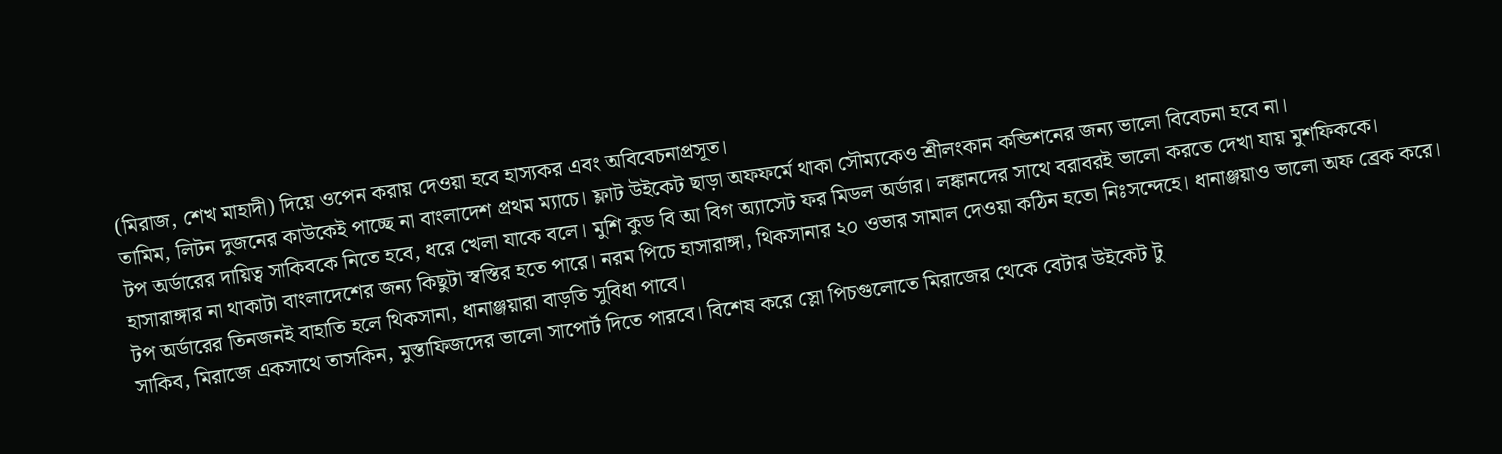(মিরাজ, শেখ মাহাদী) দিয়ে ওপেন করায় দেওয়া হবে হাস্যকর এবং অবিবেচনাপ্রসূত।
তামিম, লিটন দুজনের কাউকেই পাচ্ছে না বাংলাদেশ প্রথম ম্যাচে। ফ্লাট উইকেট ছাড়া অফফর্মে থাকা সৌম্যকেও শ্রীলংকান কন্ডিশনের জন্য ভালো বিবেচনা হবে না।
টপ অর্ডারের দায়িত্ব সাকিবকে নিতে হবে, ধরে খেলা যাকে বলে। মুশি কুড বি আ বিগ অ্যাসেট ফর মিডল অর্ডার। লঙ্কানদের সাথে বরাবরই ভালো করতে দেখা যায় মুশফিককে।
হাসারাঙ্গার না থাকাটা বাংলাদেশের জন্য কিছুটা স্বস্তির হতে পারে। নরম পিচে হাসারাঙ্গা, থিকসানার ২০ ওভার সামাল দেওয়া কঠিন হতো নিঃসন্দেহে। ধানাঞ্জয়াও ভালো অফ ব্রেক করে। টপ অর্ডারের তিনজনই বাহাতি হলে থিকসানা, ধানাঞ্জয়ারা বাড়তি সুবিধা পাবে।
সাকিব, মিরাজে একসাথে তাসকিন, মুস্তাফিজদের ভালো সাপোর্ট দিতে পারবে। বিশেষ করে স্লো পিচগুলোতে মিরাজের থেকে বেটার উইকেট টু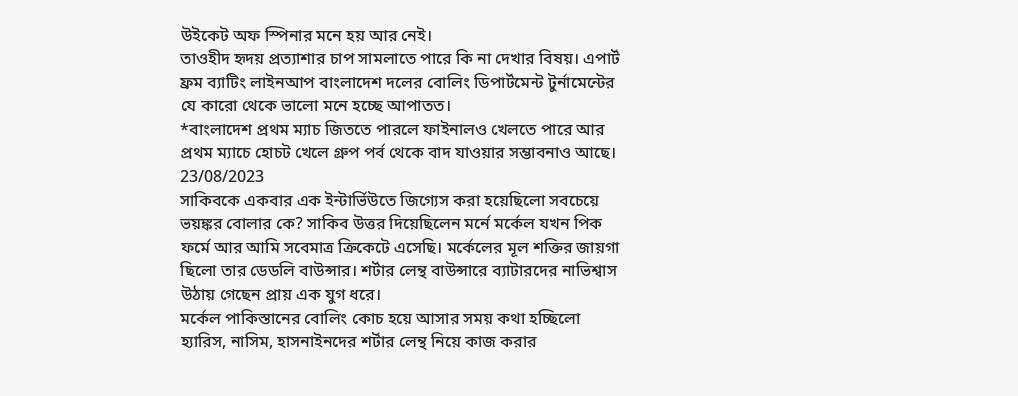উইকেট অফ স্পিনার মনে হয় আর নেই।
তাওহীদ হৃদয় প্রত্যাশার চাপ সামলাতে পারে কি না দেখার বিষয়। এপার্ট ফ্রম ব্যাটিং লাইনআপ বাংলাদেশ দলের বোলিং ডিপার্টমেন্ট টুর্নামেন্টের যে কারো থেকে ভালো মনে হচ্ছে আপাতত।
*বাংলাদেশ প্রথম ম্যাচ জিততে পারলে ফাইনালও খেলতে পারে আর প্রথম ম্যাচে হোচট খেলে গ্রুপ পর্ব থেকে বাদ যাওয়ার সম্ভাবনাও আছে।
23/08/2023
সাকিবকে একবার এক ইন্টার্ভিউতে জিগ্যেস করা হয়েছিলো সবচেয়ে ভয়ঙ্কর বোলার কে? সাকিব উত্তর দিয়েছিলেন মর্নে মর্কেল যখন পিক ফর্মে আর আমি সবেমাত্র ক্রিকেটে এসেছি। মর্কেলের মূল শক্তির জায়গা ছিলো তার ডেডলি বাউন্সার। শর্টার লেন্থ বাউন্সারে ব্যাটারদের নাভিশ্বাস উঠায় গেছেন প্রায় এক যুগ ধরে।
মর্কেল পাকিস্তানের বোলিং কোচ হয়ে আসার সময় কথা হচ্ছিলো হ্যারিস, নাসিম, হাসনাইনদের শর্টার লেন্থ নিয়ে কাজ করার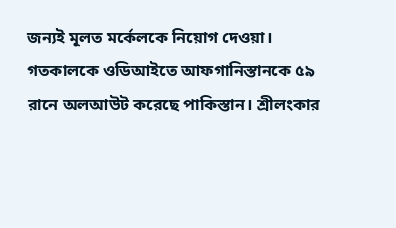জন্যই মূলত মর্কেলকে নিয়োগ দেওয়া। গতকালকে ওডিআইতে আফগানিস্তানকে ৫৯ রানে অলআউট করেছে পাকিস্তান। শ্রীলংকার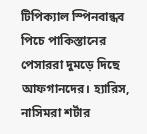টিপিক্যাল স্পিনবান্ধব পিচে পাকিস্তানের পেসাররা দুমড়ে দিছে আফগানদের। হ্যারিস, নাসিমরা শর্টার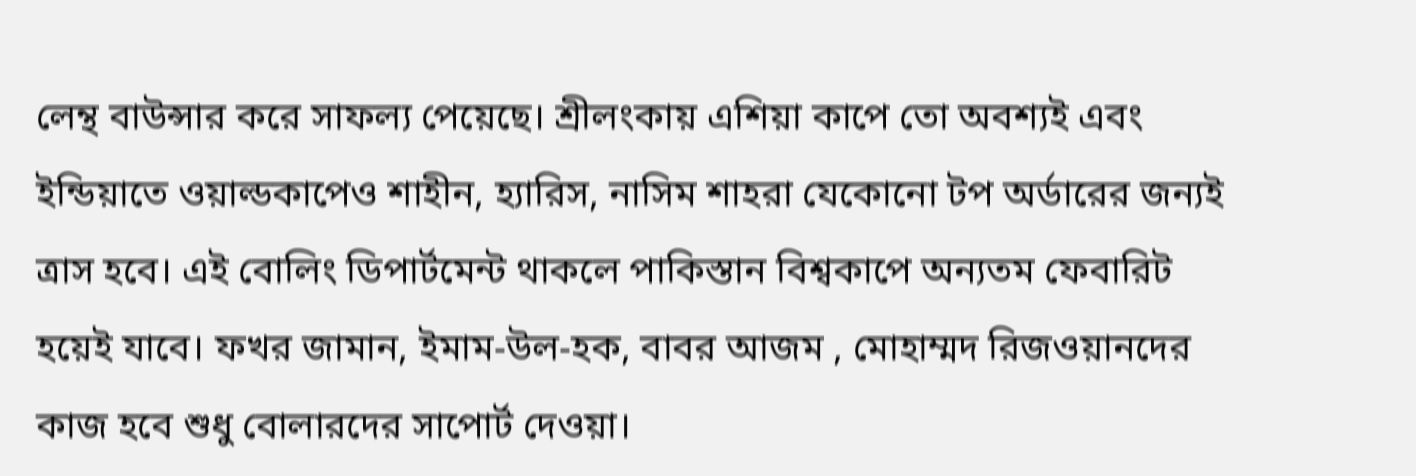লেন্থ বাউন্সার করে সাফল্য পেয়েছে। শ্রীলংকায় এশিয়া কাপে তো অবশ্যই এবং ইন্ডিয়াতে ওয়াল্ডকাপেও শাহীন, হ্যারিস, নাসিম শাহরা যেকোনো টপ অর্ডারের জন্যই ত্রাস হবে। এই বোলিং ডিপার্টমেন্ট থাকলে পাকিস্তান বিশ্বকাপে অন্যতম ফেবারিট হয়েই যাবে। ফখর জামান, ইমাম-উল-হক, বাবর আজম , মোহাম্মদ রিজওয়ানদের কাজ হবে শুধু বোলারদের সাপোর্ট দেওয়া।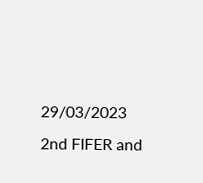29/03/2023
2nd FIFER and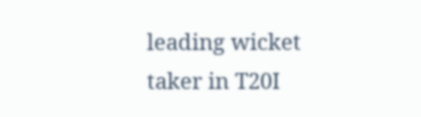leading wicket taker in T20I